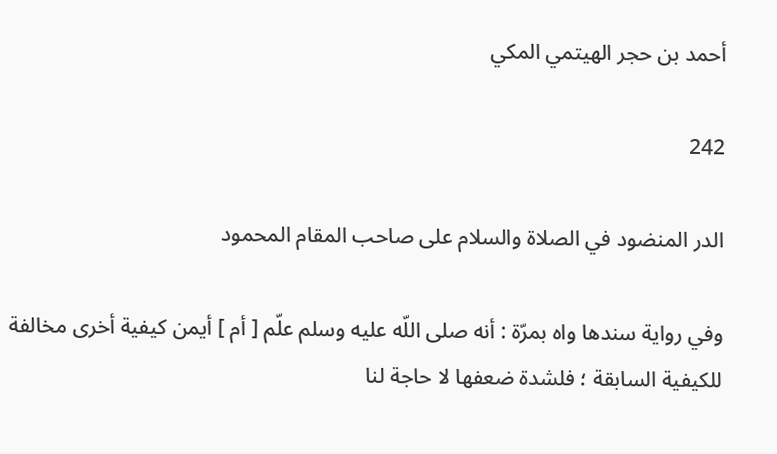أحمد بن حجر الهيتمي المكي

242

الدر المنضود في الصلاة والسلام على صاحب المقام المحمود

وفي رواية سندها واه بمرّة : أنه صلى اللّه عليه وسلم علّم [ أم ] أيمن كيفية أخرى مخالفة للكيفية السابقة ؛ فلشدة ضعفها لا حاجة لنا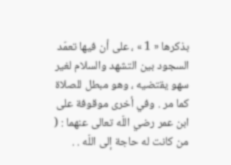بذكرها « 1 » ، على أن فيها تعمّد السجود بين التشهد والسلام لغير سهو يقتضيه ، وهو مبطل للصلاة كما مر . وفي أخرى موقوفة على ابن عمر رضي اللّه تعالى عنهما : ( من كانت له حاجة إلى اللّه . .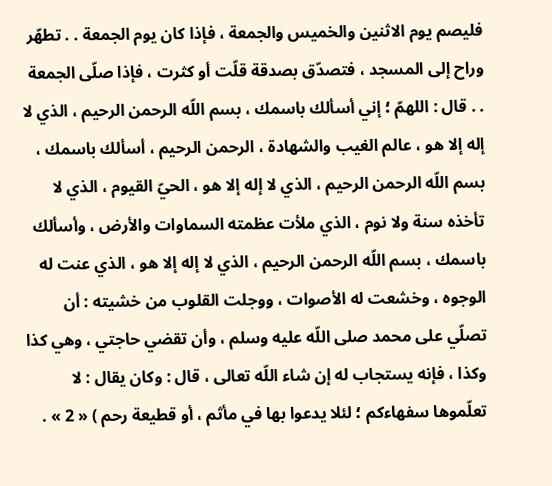فليصم يوم الاثنين والخميس والجمعة ، فإذا كان يوم الجمعة . . تطهّر وراح إلى المسجد ، فتصدّق بصدقة قلّت أو كثرت ، فإذا صلّى الجمعة . . قال : اللهمّ ؛ إني أسألك باسمك ، بسم اللّه الرحمن الرحيم ، الذي لا إله إلا هو ، عالم الغيب والشهادة ، الرحمن الرحيم ، أسألك باسمك ، بسم اللّه الرحمن الرحيم ، الذي لا إله إلا هو ، الحيّ القيوم ، الذي لا تأخذه سنة ولا نوم ، الذي ملأت عظمته السماوات والأرض ، وأسألك باسمك ، بسم اللّه الرحمن الرحيم ، الذي لا إله إلا هو ، الذي عنت له الوجوه ، وخشعت له الأصوات ، ووجلت القلوب من خشيته : أن تصلّي على محمد صلى اللّه عليه وسلم ، وأن تقضي حاجتي ، وهي كذا وكذا ، فإنه يستجاب له إن شاء اللّه تعالى ، قال : وكان يقال : لا تعلّموها سفهاءكم ؛ لئلا يدعوا بها في مأثم ، أو قطيعة رحم ) « 2 » .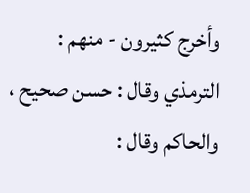وأخرج كثيرون - منهم : الترمذي وقال : حسن صحيح ، والحاكم وقال :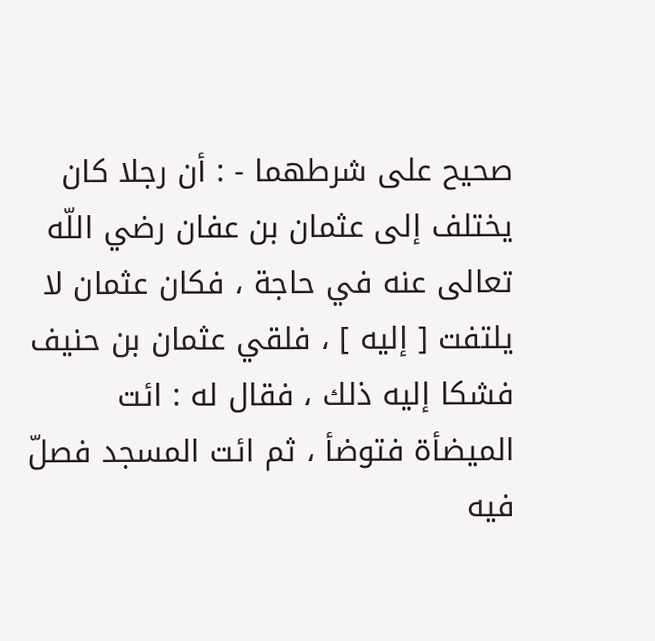صحيح على شرطهما - : أن رجلا كان يختلف إلى عثمان بن عفان رضي اللّه تعالى عنه في حاجة ، فكان عثمان لا يلتفت [ إليه ] ، فلقي عثمان بن حنيف فشكا إليه ذلك ، فقال له : ائت الميضأة فتوضأ ، ثم ائت المسجد فصلّ فيه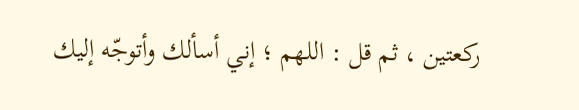ركعتين ، ثم قل : اللهم ؛ إني أسألك وأتوجّه إليك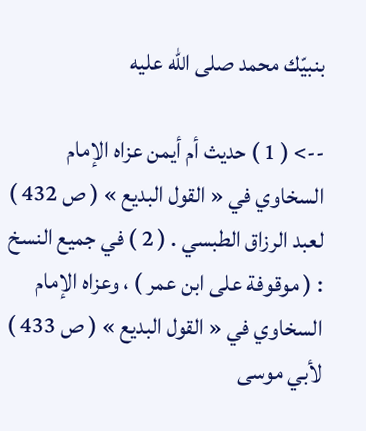بنبيّك محمد صلى اللّه عليه

--> ( 1 ) حديث أم أيمن عزاه الإمام السخاوي في « القول البديع » ( ص 432 ) لعبد الرزاق الطبسي . ( 2 ) في جميع النسخ : ( موقوفة على ابن عمر ) ، وعزاه الإمام السخاوي في « القول البديع » ( ص 433 ) لأبي موسى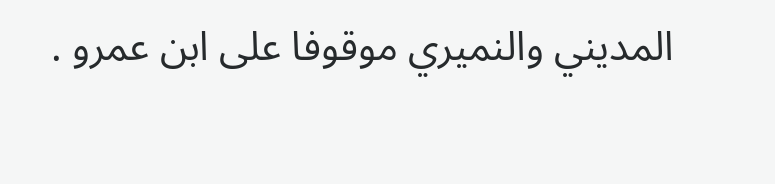المديني والنميري موقوفا على ابن عمرو .